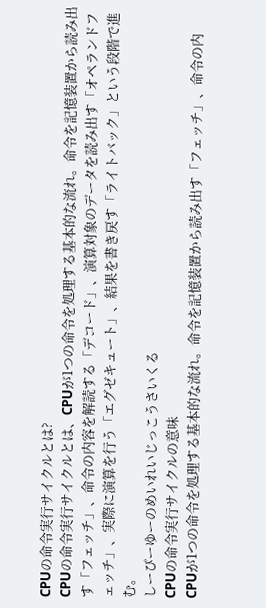CPUの命令実行サイクルとは?
CPUの命令実行サイクルとは、CPUが1つの命令を処理する基本的な流れ。命令を記憶装置から読み出す「フェッチ」、命令の内容を解読する「デコード」、演算対象のデータを読み出す「オペランドフェッチ」、実際に演算を行う「エグゼキュート」、結果を書き戻す「ライトバック」という段階で進む。
しーぴーゆーのめいれいじっこうさいくる
CPUの命令実行サイクルの意味
CPUが1つの命令を処理する基本的な流れ。命令を記憶装置から読み出す「フェッチ」、命令の内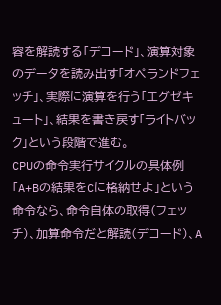容を解読する「デコード」、演算対象のデータを読み出す「オペランドフェッチ」、実際に演算を行う「エグゼキュート」、結果を書き戻す「ライトバック」という段階で進む。
CPUの命令実行サイクルの具体例
「A+Bの結果をCに格納せよ」という命令なら、命令自体の取得(フェッチ)、加算命令だと解読(デコード)、A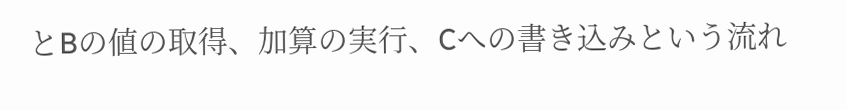とBの値の取得、加算の実行、Cへの書き込みという流れ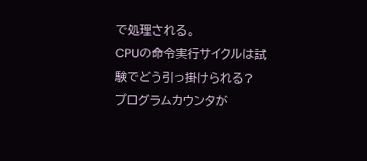で処理される。
CPUの命令実行サイクルは試験でどう引っ掛けられる?
プログラムカウンタが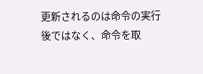更新されるのは命令の実行後ではなく、命令を取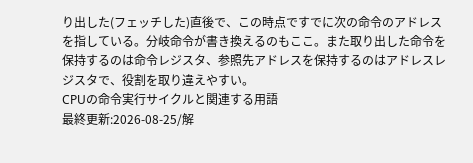り出した(フェッチした)直後で、この時点ですでに次の命令のアドレスを指している。分岐命令が書き換えるのもここ。また取り出した命令を保持するのは命令レジスタ、参照先アドレスを保持するのはアドレスレジスタで、役割を取り違えやすい。
CPUの命令実行サイクルと関連する用語
最終更新:2026-08-25/解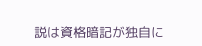説は資格暗記が独自に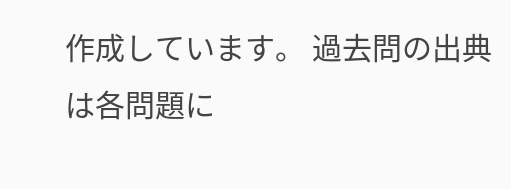作成しています。 過去問の出典は各問題に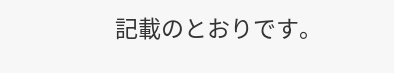記載のとおりです。